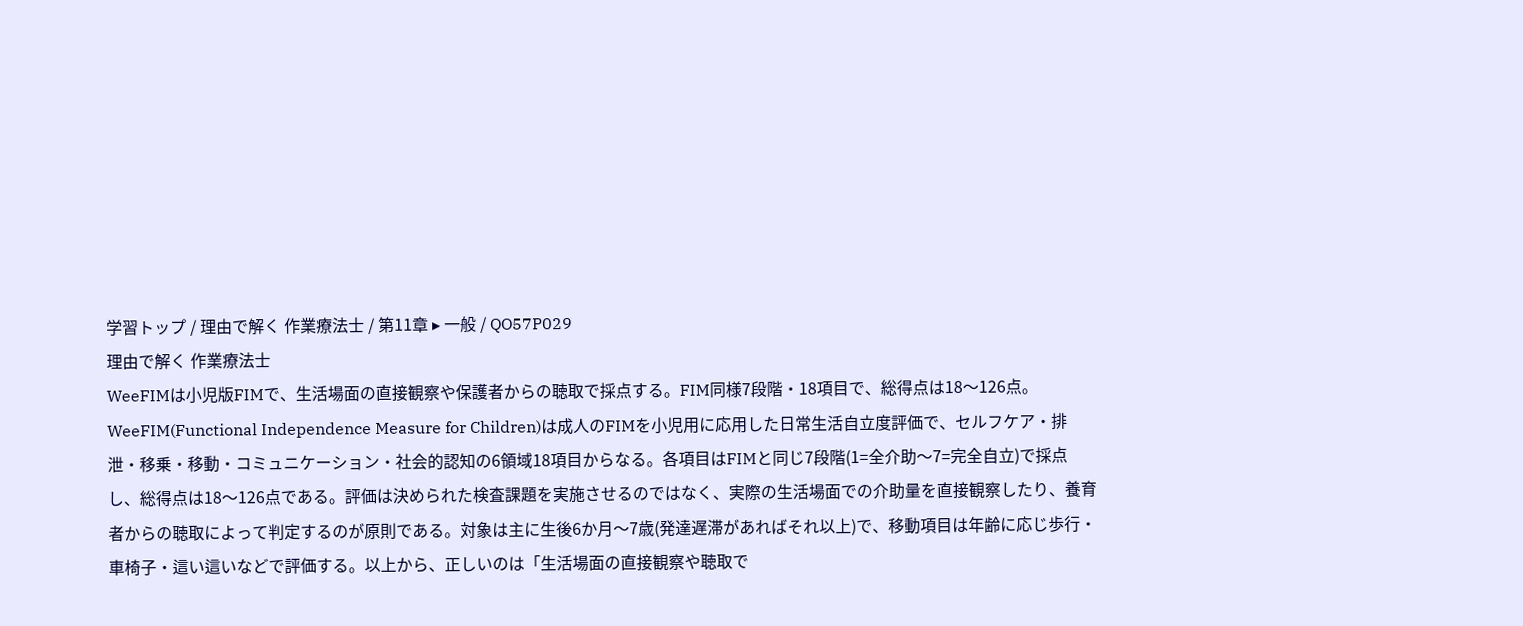学習トップ / 理由で解く 作業療法士 / 第11章 ▸ 一般 / QO57P029
理由で解く 作業療法士
WeeFIMは小児版FIMで、生活場面の直接観察や保護者からの聴取で採点する。FIM同様7段階・18項目で、総得点は18〜126点。
WeeFIM(Functional Independence Measure for Children)は成人のFIMを小児用に応用した日常生活自立度評価で、セルフケア・排泄・移乗・移動・コミュニケーション・社会的認知の6領域18項目からなる。各項目はFIMと同じ7段階(1=全介助〜7=完全自立)で採点し、総得点は18〜126点である。評価は決められた検査課題を実施させるのではなく、実際の生活場面での介助量を直接観察したり、養育者からの聴取によって判定するのが原則である。対象は主に生後6か月〜7歳(発達遅滞があればそれ以上)で、移動項目は年齢に応じ歩行・車椅子・這い這いなどで評価する。以上から、正しいのは「生活場面の直接観察や聴取で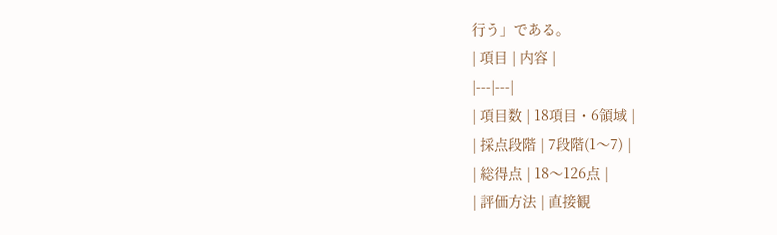行う」である。
| 項目 | 内容 |
|---|---|
| 項目数 | 18項目・6領域 |
| 採点段階 | 7段階(1〜7) |
| 総得点 | 18〜126点 |
| 評価方法 | 直接観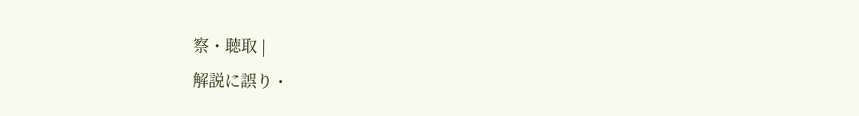察・聴取 |
解説に誤り・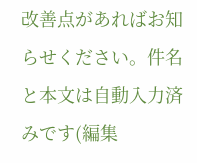改善点があればお知らせください。件名と本文は自動入力済みです(編集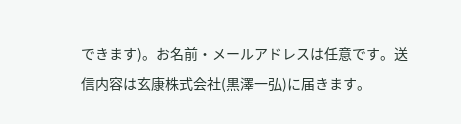できます)。お名前・メールアドレスは任意です。送信内容は玄康株式会社(黒澤一弘)に届きます。